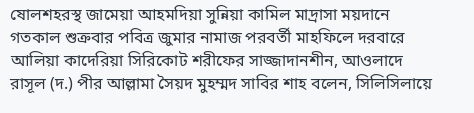ষোলশহরস্থ জামেয়া আহমদিয়া সুন্নিয়া কামিল মাদ্রাসা ময়দানে গতকাল শুক্রবার পবিত্র জুমার নামাজ পরবর্তী মাহফিলে দরবারে আলিয়া কাদেরিয়া সিরিকোট শরীফের সাজ্জাদানশীন, আওলাদে রাসূল (দ.) পীর আল্লামা সৈয়দ মুহম্মদ সাবির শাহ বলেন, সিলিসিলায়ে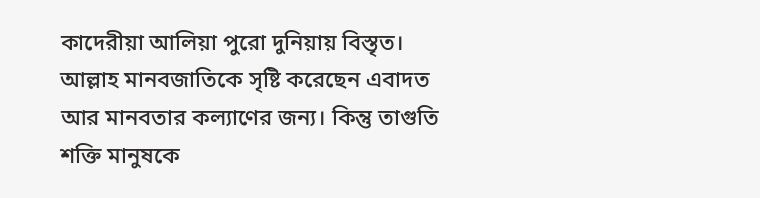কাদেরীয়া আলিয়া পুরো দুনিয়ায় বিস্তৃত। আল্লাহ মানবজাতিকে সৃষ্টি করেছেন এবাদত আর মানবতার কল্যাণের জন্য। কিন্তু তাগুতি শক্তি মানুষকে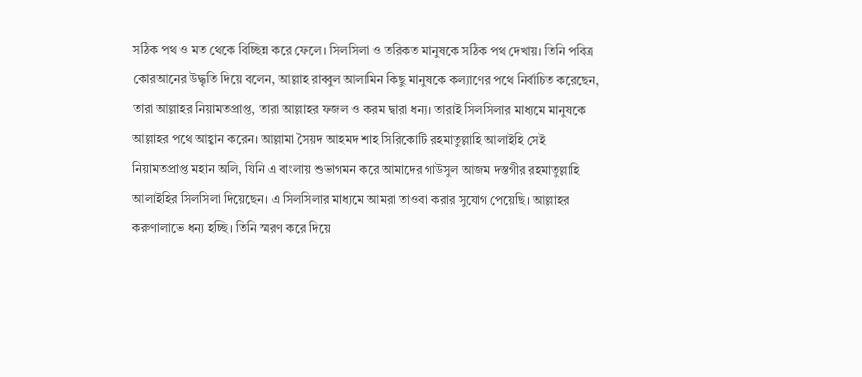সঠিক পথ ও মত থেকে বিচ্ছিন্ন করে ফেলে। সিলসিলা ও তরিকত মানুষকে সঠিক পথ দেখায়। তিনি পবিত্র কোরআনের উদ্ধৃতি দিয়ে বলেন, আল্লাহ রাব্বুল আলামিন কিছু মানুষকে কল্যাণের পথে নির্বাচিত করেছেন, তারা আল্লাহর নিয়ামতপ্রাপ্ত, তারা আল্লাহর ফজল ও করম দ্বারা ধন্য। তারাই সিলসিলার মাধ্যমে মানুষকে আল্লাহর পথে আহ্বান করেন। আল্লামা সৈয়দ আহমদ শাহ সিরিকোটি রহমাতুল্লাহি আলাইহি সেই নিয়ামতপ্রাপ্ত মহান অলি, যিনি এ বাংলায় শুভাগমন করে আমাদের গাউসুল আজম দস্তগীর রহমাতুল্লাহি আলাইহির সিলসিলা দিয়েছেন। এ সিলসিলার মাধ্যমে আমরা তাওবা করার সুযোগ পেয়েছি। আল্লাহর করুণালাভে ধন্য হচ্ছি। তিনি স্মরণ করে দিয়ে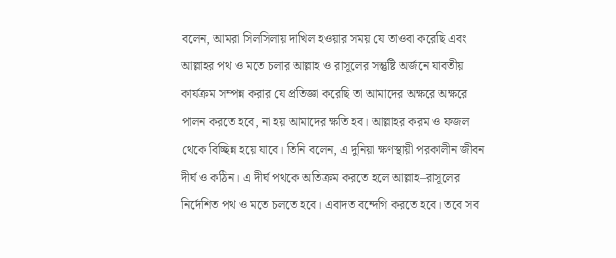বলেন, আমরা সিলসিলায় দাখিল হওয়ার সময় যে তাওবা করেছি এবং আল্লাহর পথ ও মতে চলার আল্লাহ ও রাসূলের সন্তুষ্টি অর্জনে যাবতীয় কার্যক্রম সম্পন্ন করার যে প্রতিজ্ঞা করেছি তা আমাদের অক্ষরে অক্ষরে পালন করতে হবে, না হয় আমাদের ক্ষতি হব। আল্লাহর করম ও ফজল থেকে বিচ্ছিন্ন হয়ে যাবে। তিনি বলেন, এ দুনিয়া ক্ষণস্থায়ী পরকালীন জীবন দীর্ঘ ও কঠিন। এ দীর্ঘ পথকে অতিক্রম করতে হলে আল্লাহ–রাসূলের নির্দেশিত পথ ও মতে চলতে হবে। এবাদত বন্দেগি করতে হবে। তবে সব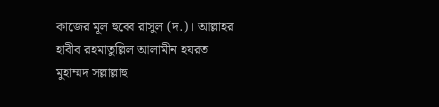কাজের মূল হুব্বে রাসুল (দ.)। আল্লাহর হাবীব রহমাতুল্লিল আলামীন হযরত মুহাম্মদ সল্লাল্লাহু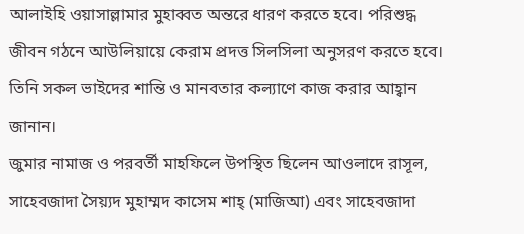আলাইহি ওয়াসাল্লামার মুহাব্বত অন্তরে ধারণ করতে হবে। পরিশুদ্ধ জীবন গঠনে আউলিয়ায়ে কেরাম প্রদত্ত সিলসিলা অনুসরণ করতে হবে। তিনি সকল ভাইদের শান্তি ও মানবতার কল্যাণে কাজ করার আহ্বান জানান।
জুমার নামাজ ও পরবর্তী মাহফিলে উপস্থিত ছিলেন আওলাদে রাসূল, সাহেবজাদা সৈয়্যদ মুহাম্মদ কাসেম শাহ্ (মাজিআ) এবং সাহেবজাদা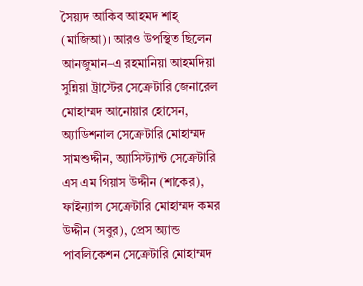সৈয়্যদ আকিব আহমদ শাহ্ (মাজিআ)। আরও উপস্থিত ছিলেন আনজুমান–এ রহমানিয়া আহমদিয়া সুন্নিয়া ট্রাস্টের সেক্রেটারি জেনারেল মোহাম্মদ আনোয়ার হোসেন, অ্যাডিশনাল সেক্রেটারি মোহাম্মদ সামশুদ্দীন, অ্যাসিস্ট্যান্ট সেক্রেটারি এস এম গিয়াস উদ্দীন (শাকের), ফাইন্যান্স সেক্রেটারি মোহাম্মদ কমর উদ্দীন (সবুর), প্রেস অ্যান্ড পাবলিকেশন সেক্রেটারি মোহাম্মদ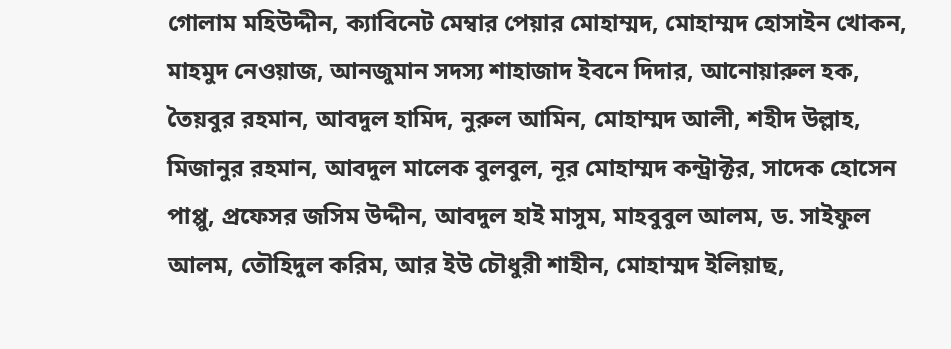গোলাম মহিউদ্দীন, ক্যাবিনেট মেম্বার পেয়ার মোহাম্মদ, মোহাম্মদ হোসাইন খোকন, মাহমুদ নেওয়াজ, আনজুমান সদস্য শাহাজাদ ইবনে দিদার, আনোয়ারুল হক, তৈয়বুর রহমান, আবদুল হামিদ, নুরুল আমিন, মোহাম্মদ আলী, শহীদ উল্লাহ, মিজানুর রহমান, আবদুল মালেক বুলবুল, নূর মোহাম্মদ কন্ট্রাক্টর, সাদেক হোসেন পাপ্পু, প্রফেসর জসিম উদ্দীন, আবদুল হাই মাসুম, মাহবুবুল আলম, ড. সাইফুল আলম, তৌহিদুল করিম, আর ইউ চৌধুরী শাহীন, মোহাম্মদ ইলিয়াছ,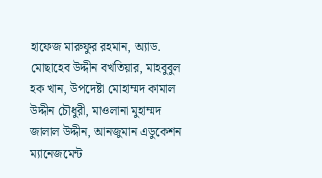হাফেজ মারুফুর রহমান, অ্যাড. মোছাহেব উদ্দীন বখতিয়ার, মাহবুবুল হক খান, উপদেষ্টা মোহাম্মদ কামাল উদ্দীন চৌধুরী, মাওলানা মুহাম্মদ জালাল উদ্দীন, আনজুমান এডুকেশন ম্যানেজমেন্ট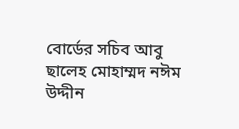বোর্ডের সচিব আবু ছালেহ মোহাম্মদ নঈম উদ্দীন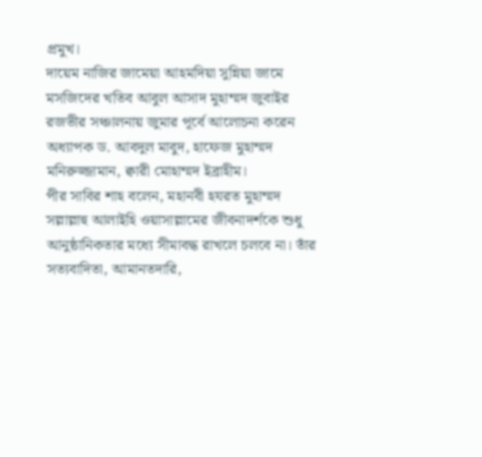প্রমুখ।
দায়েম নাজির জামেয়া আহমদিয়া সুন্নিয়া জামে মসজিদের খতিব আবুল আসাদ মুহাম্মদ জুবাইর রজভীর সঞ্চালনায় জুমার পূর্বে আলোচনা করেন অধ্যাপক ড. আবদুল মাবুদ, হাফেজ মুহাম্মদ মনিরুজ্জামান, ক্বারী মোহাম্মদ ইব্রাহীম।
পীর সাবির শাহ বলেন, মহানবী হযরত মুহাম্মদ সল্লাল্লাহু আলাইহি ওয়াসাল্লামের জীবনাদর্শকে শুধু আনুষ্ঠানিকতার মধ্যে সীমাবদ্ধ রাখলে চলবে না। তাঁর সত্যবাদিতা, আমানতদারি,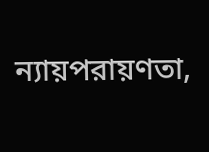ন্যায়পরায়ণতা,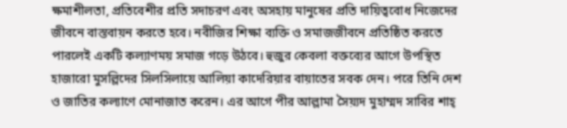ক্ষমাশীলতা, প্রতিবেশীর প্রতি সদাচরণ এবং অসহায় মানুষের প্রতি দায়িত্ববোধ নিজেদের জীবনে বাস্তবায়ন করতে হবে। নবীজির শিক্ষা ব্যক্তি ও সমাজজীবনে প্রতিষ্ঠিত করতে পারলেই একটি কল্যাণময় সমাজ গড়ে উঠবে। হুজুর কেবলা বক্তব্যের আগে উপস্থিত হাজারো মুসল্লিদের সিলসিলায়ে আলিয়া কাদেরিয়ার বায়াতের সবক দেন। পরে তিনি দেশ ও জাতির কল্যাণে মোনাজাত করেন। এর আগে পীর আল্লামা সৈয়্যদ মুহাম্মদ সাবির শাহ্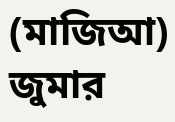(মাজিআ) জুমার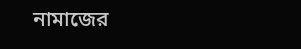নামাজের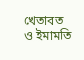খেতাবত ও ইমামতি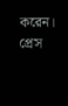করেন। প্রেস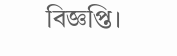বিজ্ঞপ্তি।